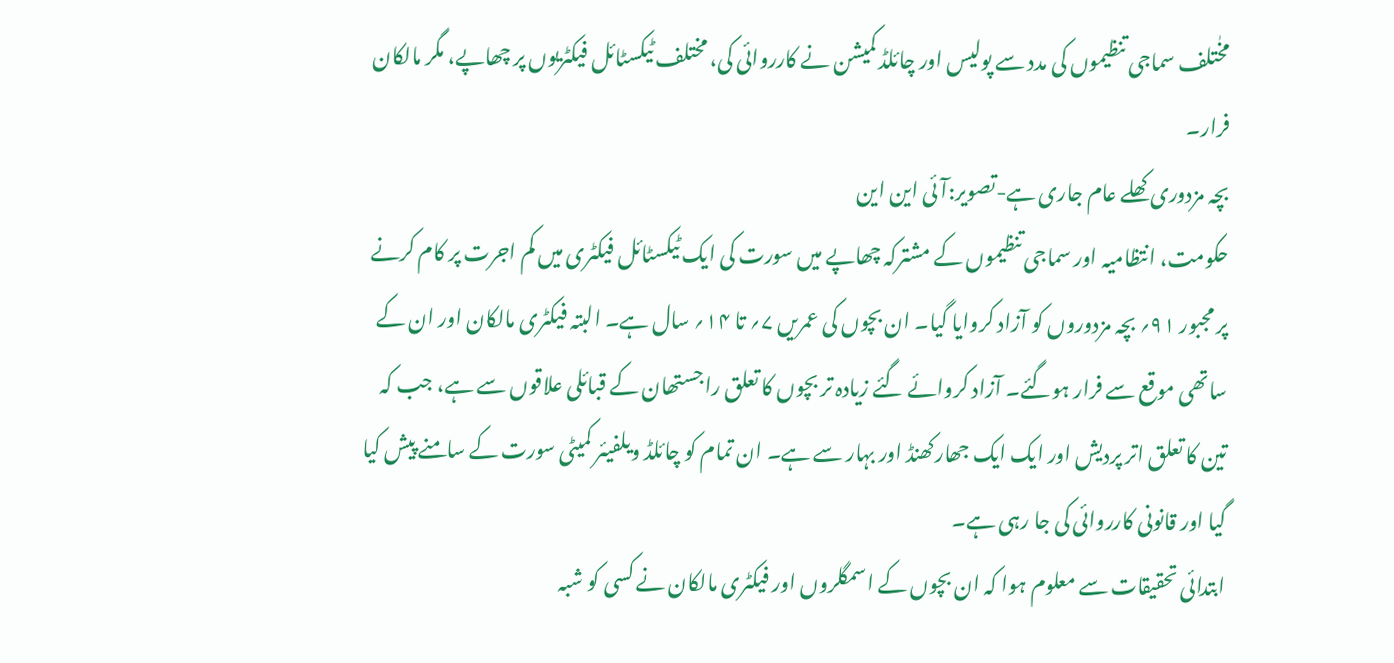مخٰتلف سماجی تنظیموں کی مدد سے پولیس اور چائلڈ کمیشن نے کارروائی کی، مختلف ٹیکسٹائل فیکٹریوں پر چھاپے، مگر مالکان فرار۔
بچہ مزدوری کھلے عام جاری ہے-تصویر:آئی این این
حکومت، انتظامیہ اور سماجی تنظیموں کے مشترکہ چھاپے میں سورت کی ایک ٹیکسٹائل فیکٹری میں کم اجرت پر کام کرنے پر مجبور ۹۱؍ بچہ مزدوروں کو آزاد کروایا گیا۔ ان بچوں کی عمریں ۷؍ تا ۱۴؍ سال ہے۔ البتہ فیکٹری مالکان اور ان کے ساتھی موقع سے فرار ہوگئے۔ آزاد کروائے گئے زیادہ تر بچوں کا تعلق راجستھان کے قبائلی علاقوں سے ہے، جب کہ تین کا تعلق اتر پردیش اور ایک ایک جھارکھنڈ اور بہار سے ہے۔ ان تمام کو چائلڈ ویلفیئر کمیٹی سورت کے سامنے پیش کیا گیا اور قانونی کارروائی کی جا رہی ہے۔
ابتدائی تحقیقات سے معلوم ہوا کہ ان بچوں کے اسمگلروں اور فیکٹری مالکان نے کسی کو شبہ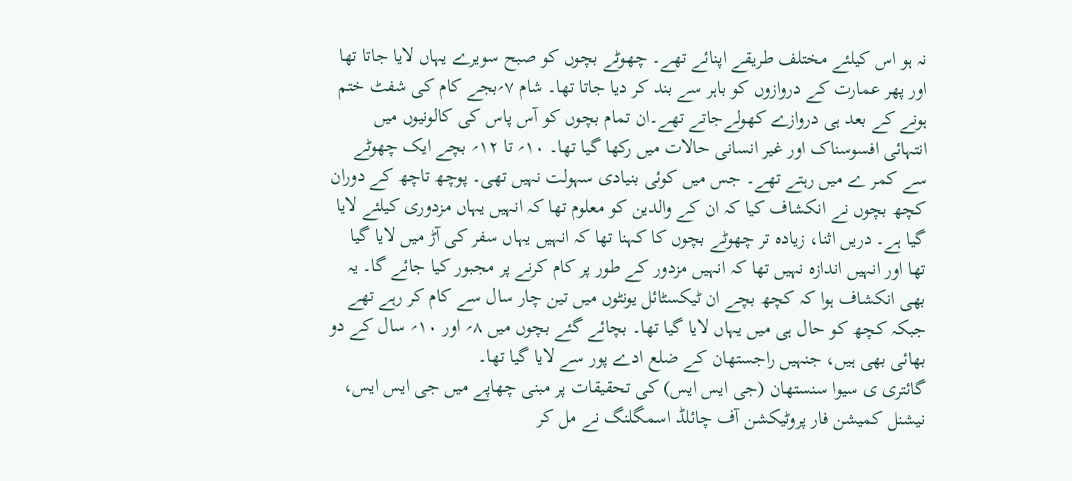نہ ہو اس کیلئے مختلف طریقے اپنائے تھے۔ چھوٹے بچوں کو صبح سویرے یہاں لایا جاتا تھا اور پھر عمارت کے دروازوں کو باہر سے بند کر دیا جاتا تھا۔ شام ۷؍بجے کام کی شفٹ ختم ہونے کے بعد ہی دروازے کھولےجاتے تھے۔ان تمام بچوں کو آس پاس کی کالونیوں میں انتہائی افسوسناک اور غیر انسانی حالات میں رکھا گیا تھا۔ ۱۰؍ تا ۱۲؍ بچے ایک چھوٹے سے کمر ے میں رہتے تھے۔ جس میں کوئی بنیادی سہولت نہیں تھی۔ پوچھ تاچھ کے دوران کچھ بچوں نے انکشاف کیا کہ ان کے والدین کو معلوم تھا کہ انہیں یہاں مزدوری کیلئے لایا گیا ہے۔ دریں اثنا، زیادہ تر چھوٹے بچوں کا کہنا تھا کہ انہیں یہاں سفر کی آڑ میں لایا گیا تھا اور انہیں اندازہ نہیں تھا کہ انہیں مزدور کے طور پر کام کرنے پر مجبور کیا جائے گا۔ یہ بھی انکشاف ہوا کہ کچھ بچے ان ٹیکسٹائل یونٹوں میں تین چار سال سے کام کر رہے تھے جبکہ کچھ کو حال ہی میں یہاں لایا گیا تھا۔ بچائے گئے بچوں میں ۸؍ اور ۱۰؍ سال کے دو بھائی بھی ہیں، جنہیں راجستھان کے ضلع ادے پور سے لایا گیا تھا۔
گائتری ی سیوا سنستھان (جی ایس ایس) کی تحقیقات پر مبنی چھاپے میں جی ایس ایس، نیشنل کمیشن فار پروٹیکشن آف چائلڈ اسمگلنگ نے مل کر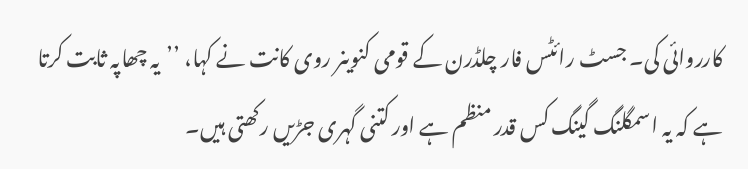کارروائی کی۔ جسٹ رائٹس فار چلڈرن کے قومی کنوینر روی کانت نے کہا، ’’یہ چھاپہ ثابت کرتا ہے کہ یہ اسمگلنگ گینگ کس قدر منظم ہے اور کتنی گہری جڑیں رکھتی ہیں۔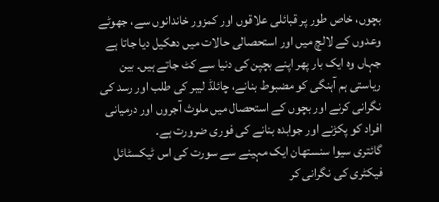بچوں، خاص طور پر قبائلی علاقوں اور کمزور خاندانوں سے، جھوٹے وعدوں کے لالچ میں اور استحصالی حالات میں دھکیل دیا جاتا ہے جہاں وہ ایک بار پھر اپنے بچپن کی دنیا سے کٹ جاتے ہیں۔ بین ریاستی ہم آہنگی کو مضبوط بنانے، چائلڈ لیبر کی طلب اور رسد کی نگرانی کرنے اور بچوں کے استحصال میں ملوث آجروں اور درمیانی افراد کو پکڑنے اور جوابدہ بنانے کی فوری ضرورت ہے۔
گائتری سیوا سنستھان ایک مہینے سے سورت کی اس ٹیکسٹائل فیکٹری کی نگرانی کر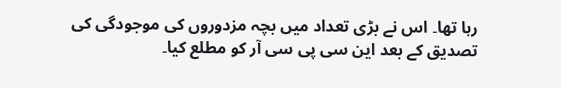رہا تھا۔ اس نے بڑی تعداد میں بچہ مزدوروں کی موجودگی کی تصدیق کے بعد این سی پی سی آر کو مطلع کیا۔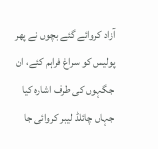آزاد کروائے گئے بچوں نے پھر پولیس کو سراغ فراہم کئے، ان جگہوں کی طرف اشارہ کیا جہاں چائلڈ لیبر کروائی جا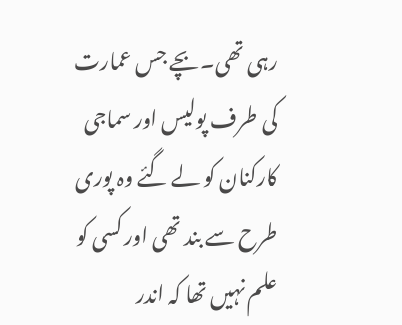رہی تھی۔بچے جس عمارت کی طرف پولیس اور سماجی کارکنان کو لے گئے وہ پوری طرح سے بند تھی اور کسی کو علم نہیں تھا کہ اندر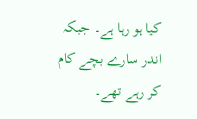کیا ہو رہا ہے۔ جبکہ اندر سارے بچے کام کر رہے تھے۔